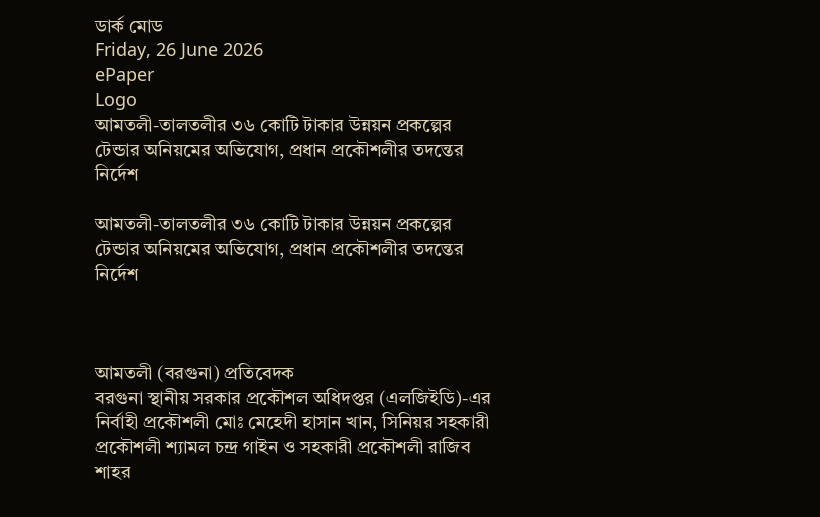ডার্ক মোড
Friday, 26 June 2026
ePaper
Logo
আমতলী-তালতলীর ৩৬ কোটি টাকার উন্নয়ন প্রকল্পের টেন্ডার অনিয়মের অভিযোগ, প্রধান প্রকৌশলীর তদন্তের নির্দেশ

আমতলী-তালতলীর ৩৬ কোটি টাকার উন্নয়ন প্রকল্পের টেন্ডার অনিয়মের অভিযোগ, প্রধান প্রকৌশলীর তদন্তের নির্দেশ



আমতলী (বরগুনা) প্রতিবেদক
বরগুনা স্থানীয় সরকার প্রকৌশল অধিদপ্তর (এলজিইডি)-এর নির্বাহী প্রকৌশলী মোঃ মেহেদী হাসান খান, সিনিয়র সহকারী প্রকৌশলী শ্যামল চন্দ্র গাইন ও সহকারী প্রকৌশলী রাজিব শাহর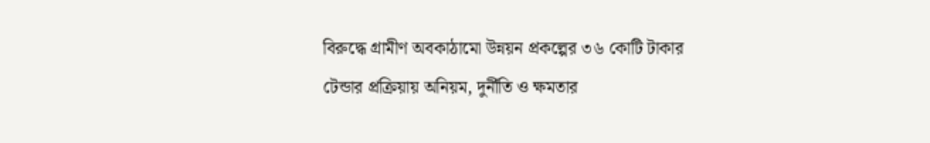বিরুদ্ধে গ্রামীণ অবকাঠামো উন্নয়ন প্রকল্পের ৩৬ কোটি টাকার টেন্ডার প্রক্রিয়ায় অনিয়ম, দুর্নীতি ও ক্ষমতার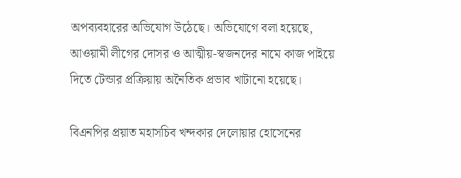অপব্যবহারের অভিযোগ উঠেছে। অভিযোগে বলা হয়েছে, আওয়ামী লীগের দোসর ও আত্মীয়-স্বজনদের নামে কাজ পাইয়ে দিতে টেন্ডার প্রক্রিয়ায় অনৈতিক প্রভাব খাটানো হয়েছে।

বিএনপির প্রয়াত মহাসচিব খন্দকার দেলোয়ার হোসেনের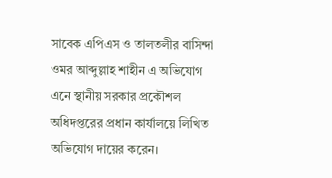সাবেক এপিএস ও তালতলীর বাসিন্দা ওমর আব্দুল্লাহ শাহীন এ অভিযোগ এনে স্থানীয় সরকার প্রকৌশল অধিদপ্তরের প্রধান কার্যালয়ে লিখিত অভিযোগ দায়ের করেন।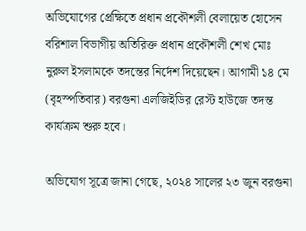অভিযোগের প্রেক্ষিতে প্রধান প্রকৌশলী বেলায়েত হোসেন বরিশাল বিভাগীয় অতিরিক্ত প্রধান প্রকৌশলী শেখ মোঃ নুরুল ইসলামকে তদন্তের নির্দেশ দিয়েছেন। আগামী ১৪ মে (বৃহস্পতিবার) বরগুনা এলজিইডির রেস্ট হাউজে তদন্ত কার্যক্রম শুরু হবে।

অভিযোগ সূত্রে জানা গেছে, ২০২৪ সালের ২৩ জুন বরগুনা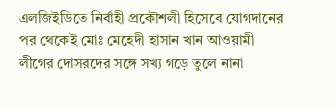এলজিইডিতে নির্বাহী প্রকৌশলী হিসেবে যোগদানের পর থেকেই মোঃ মেহেদী হাসান খান আওয়ামী লীগের দোসরদের সঙ্গে সখ্য গড়ে তুলে নানা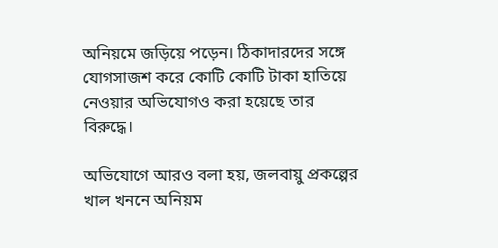অনিয়মে জড়িয়ে পড়েন। ঠিকাদারদের সঙ্গে যোগসাজশ করে কোটি কোটি টাকা হাতিয়ে নেওয়ার অভিযোগও করা হয়েছে তার বিরুদ্ধে।

অভিযোগে আরও বলা হয়, জলবায়ু প্রকল্পের খাল খননে অনিয়ম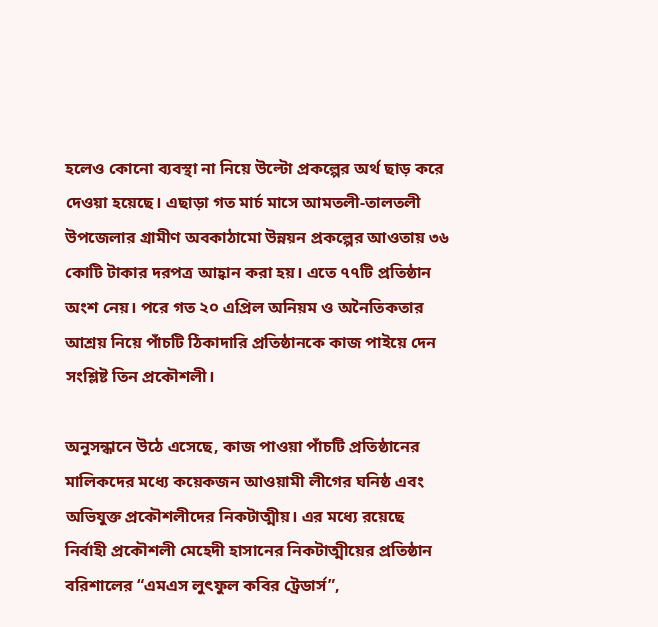হলেও কোনো ব্যবস্থা না নিয়ে উল্টো প্রকল্পের অর্থ ছাড় করে দেওয়া হয়েছে। এছাড়া গত মার্চ মাসে আমতলী-তালতলী উপজেলার গ্রামীণ অবকাঠামো উন্নয়ন প্রকল্পের আওতায় ৩৬ কোটি টাকার দরপত্র আহ্বান করা হয়। এতে ৭৭টি প্রতিষ্ঠান অংশ নেয়। পরে গত ২০ এপ্রিল অনিয়ম ও অনৈতিকতার আশ্রয় নিয়ে পাঁচটি ঠিকাদারি প্রতিষ্ঠানকে কাজ পাইয়ে দেন সংশ্লিষ্ট তিন প্রকৌশলী।

অনুসন্ধানে উঠে এসেছে, কাজ পাওয়া পাঁচটি প্রতিষ্ঠানের মালিকদের মধ্যে কয়েকজন আওয়ামী লীগের ঘনিষ্ঠ এবং অভিযুক্ত প্রকৌশলীদের নিকটাত্মীয়। এর মধ্যে রয়েছে নির্বাহী প্রকৌশলী মেহেদী হাসানের নিকটাত্মীয়ের প্রতিষ্ঠান বরিশালের “এমএস লুৎফুল কবির ট্রেডার্স”,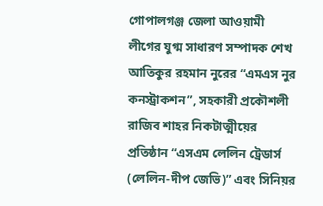গোপালগঞ্জ জেলা আওয়ামী লীগের যুগ্ম সাধারণ সম্পাদক শেখ আতিকুর রহমান নুরের “এমএস নুর কনস্ট্রাকশন”, সহকারী প্রকৌশলী রাজিব শাহর নিকটাত্মীয়ের প্রতিষ্ঠান “এসএম লেলিন ট্রেডার্স (লেলিন-দীপ জেভি)” এবং সিনিয়র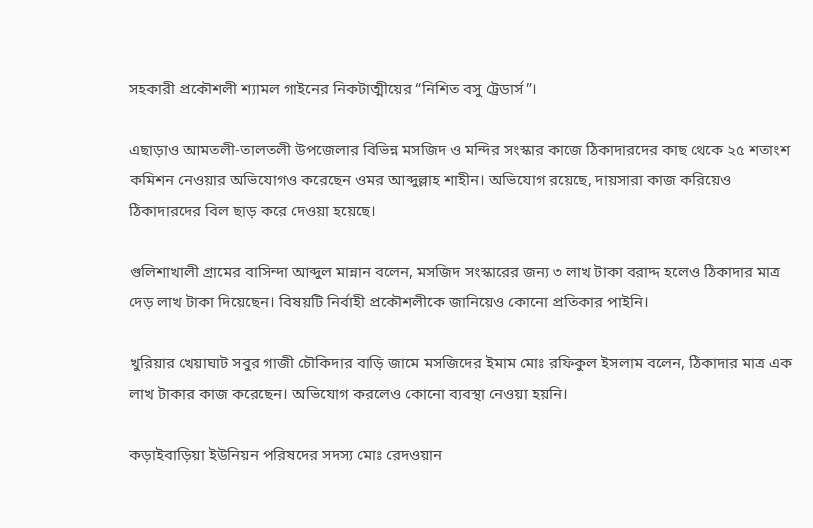সহকারী প্রকৌশলী শ্যামল গাইনের নিকটাত্মীয়ের “নিশিত বসু ট্রেডার্স”।

এছাড়াও আমতলী-তালতলী উপজেলার বিভিন্ন মসজিদ ও মন্দির সংস্কার কাজে ঠিকাদারদের কাছ থেকে ২৫ শতাংশ কমিশন নেওয়ার অভিযোগও করেছেন ওমর আব্দুল্লাহ শাহীন। অভিযোগ রয়েছে, দায়সারা কাজ করিয়েও ঠিকাদারদের বিল ছাড় করে দেওয়া হয়েছে।

গুলিশাখালী গ্রামের বাসিন্দা আব্দুল মান্নান বলেন, মসজিদ সংস্কারের জন্য ৩ লাখ টাকা বরাদ্দ হলেও ঠিকাদার মাত্র দেড় লাখ টাকা দিয়েছেন। বিষয়টি নির্বাহী প্রকৌশলীকে জানিয়েও কোনো প্রতিকার পাইনি।

খুরিয়ার খেয়াঘাট সবুর গাজী চৌকিদার বাড়ি জামে মসজিদের ইমাম মোঃ রফিকুল ইসলাম বলেন, ঠিকাদার মাত্র এক লাখ টাকার কাজ করেছেন। অভিযোগ করলেও কোনো ব্যবস্থা নেওয়া হয়নি।

কড়াইবাড়িয়া ইউনিয়ন পরিষদের সদস্য মোঃ রেদওয়ান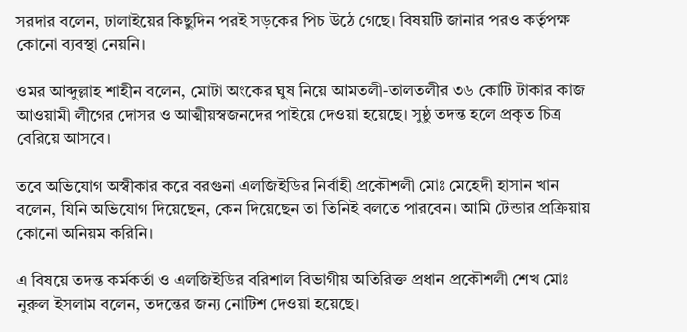সরদার বলেন, ঢালাইয়ের কিছুদিন পরই সড়কের পিচ উঠে গেছে। বিষয়টি জানার পরও কর্তৃপক্ষ কোনো ব্যবস্থা নেয়নি।

ওমর আব্দুল্লাহ শাহীন বলেন, মোটা অংকের ঘুষ নিয়ে আমতলী-তালতলীর ৩৬ কোটি টাকার কাজ আওয়ামী লীগের দোসর ও আত্মীয়স্বজনদের পাইয়ে দেওয়া হয়েছে। সুষ্ঠু তদন্ত হলে প্রকৃত চিত্র বেরিয়ে আসবে।

তবে অভিযোগ অস্বীকার করে বরগুনা এলজিইডির নির্বাহী প্রকৌশলী মোঃ মেহেদী হাসান খান বলেন, যিনি অভিযোগ দিয়েছেন, কেন দিয়েছেন তা তিনিই বলতে পারবেন। আমি টেন্ডার প্রক্রিয়ায় কোনো অনিয়ম করিনি।

এ বিষয়ে তদন্ত কর্মকর্তা ও এলজিইডির বরিশাল বিভাগীয় অতিরিক্ত প্রধান প্রকৌশলী শেখ মোঃ নুরুল ইসলাম বলেন, তদন্তের জন্য নোটিশ দেওয়া হয়েছে।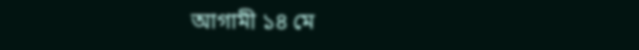আগামী ১৪ মে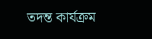তদন্ত কার্যক্রম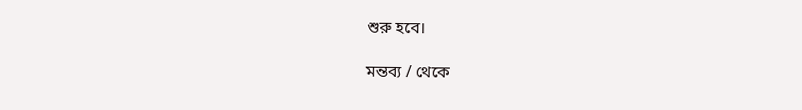শুরু হবে।

মন্তব্য / থেকে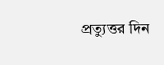প্রত্যুত্তর দিন